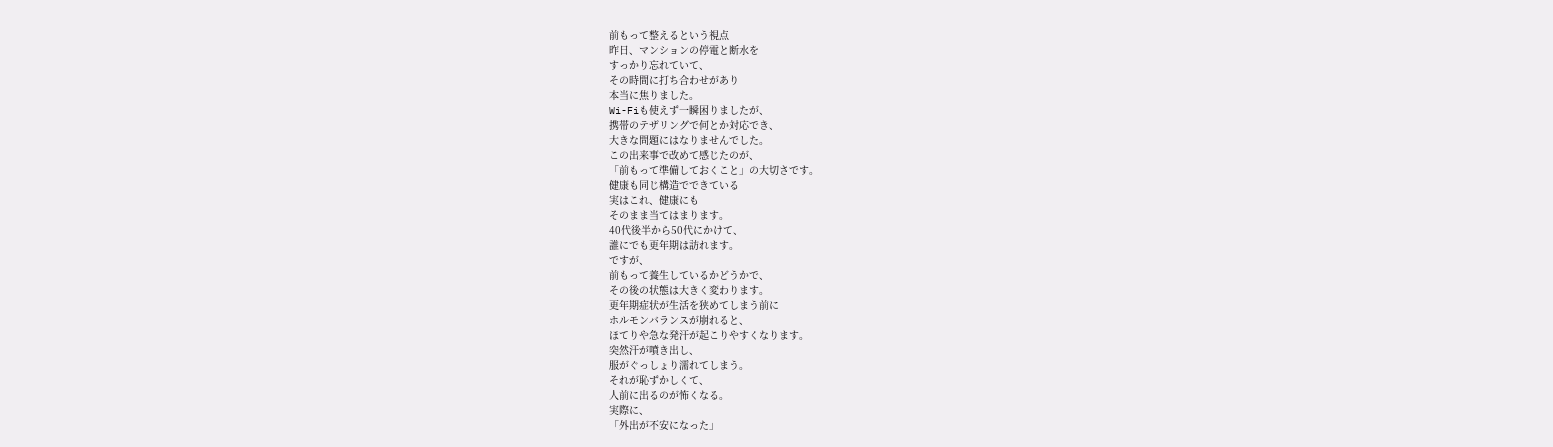前もって整えるという視点
昨日、マンションの停電と断水を
すっかり忘れていて、
その時間に打ち合わせがあり
本当に焦りました。
Wi-Fiも使えず一瞬困りましたが、
携帯のテザリングで何とか対応でき、
大きな問題にはなりませんでした。
この出来事で改めて感じたのが、
「前もって準備しておくこと」の大切さです。
健康も同じ構造でできている
実はこれ、健康にも
そのまま当てはまります。
40代後半から50代にかけて、
誰にでも更年期は訪れます。
ですが、
前もって養生しているかどうかで、
その後の状態は大きく変わります。
更年期症状が生活を狭めてしまう前に
ホルモンバランスが崩れると、
ほてりや急な発汗が起こりやすくなります。
突然汗が噴き出し、
服がぐっしょり濡れてしまう。
それが恥ずかしくて、
人前に出るのが怖くなる。
実際に、
「外出が不安になった」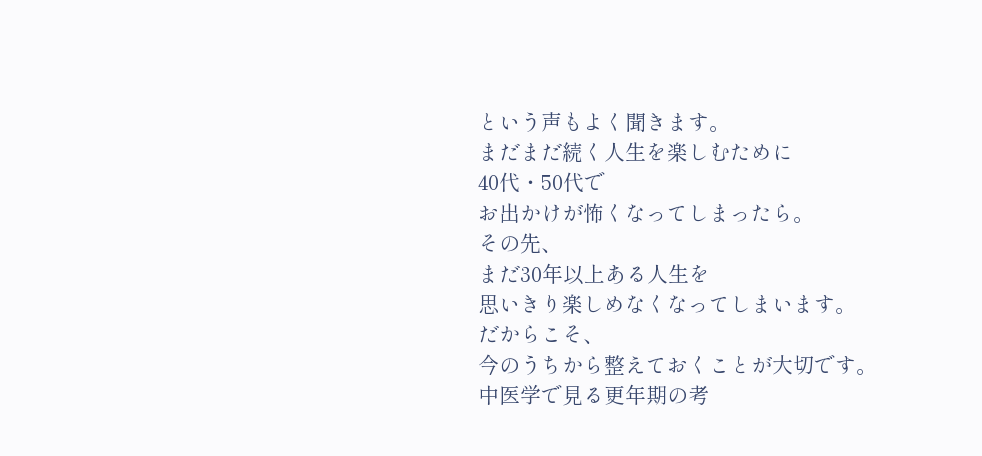という声もよく聞きます。
まだまだ続く人生を楽しむために
40代・50代で
お出かけが怖くなってしまったら。
その先、
まだ30年以上ある人生を
思いきり楽しめなくなってしまいます。
だからこそ、
今のうちから整えておくことが大切です。
中医学で見る更年期の考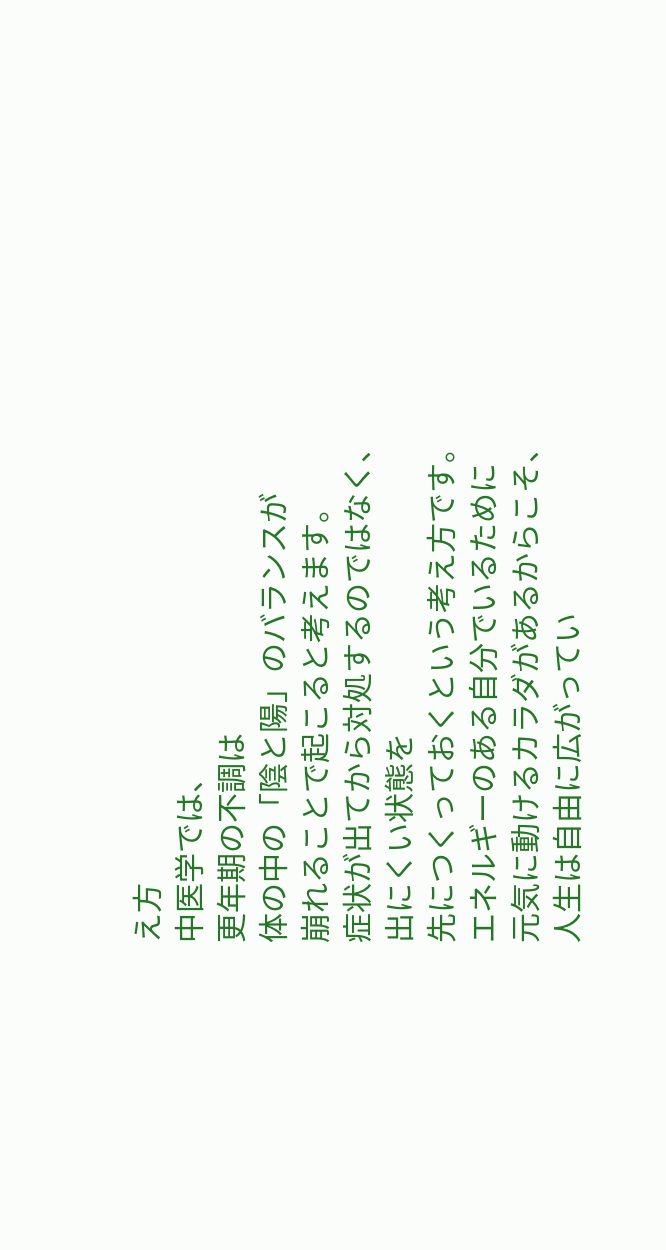え方
中医学では、
更年期の不調は
体の中の「陰と陽」のバランスが
崩れることで起こると考えます。
症状が出てから対処するのではなく、
出にくい状態を
先につくっておくという考え方です。
エネルギーのある自分でいるために
元気に動けるカラダがあるからこそ、
人生は自由に広がってい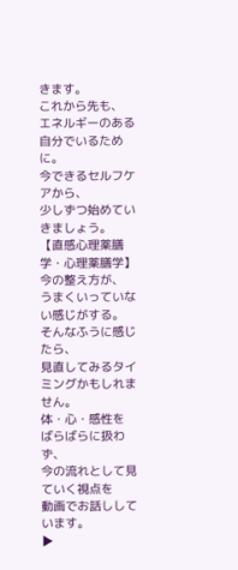きます。
これから先も、
エネルギーのある自分でいるために。
今できるセルフケアから、
少しずつ始めていきましょう。
【直感心理薬膳学・心理薬膳学】
今の整え方が、
うまくいっていない感じがする。
そんなふうに感じたら、
見直してみるタイミングかもしれません。
体・心・感性を
ばらばらに扱わず、
今の流れとして見ていく視点を
動画でお話ししています。
▶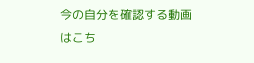今の自分を確認する動画はこち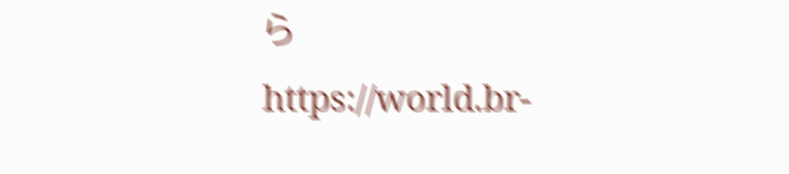ら
https://world.br-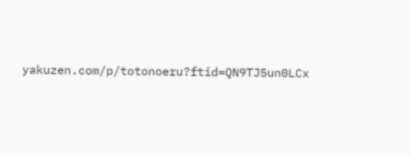yakuzen.com/p/totonoeru?ftid=QN9TJ5un0LCx